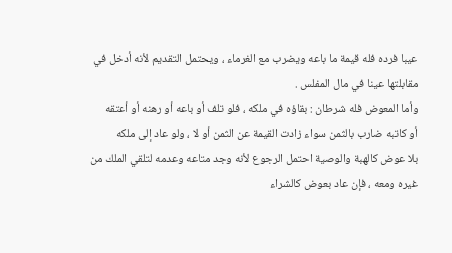عيبا فرده فله قيمة ما باعه ويضرب مع الغرماء ، ويحتمل التقديم لأنه أدخل في
مقابلتها عينا في مال المفلس .
وأما المعوض فله شرطان : بقاؤه في ملكه ، فلو تلف أو باعه أو رهنه أو أعتقه
أو كاتبه ضارب بالثمن سواء زادت القيمة عن الثمن أو لا ، ولو عاد إلى ملكه
بلا عوض كالهبة والوصية احتمل الرجوع لأنه وجد متاعه وعدمه لتلقي الملك من
غيره ومعه ، فإن عاد بعوض كالشراء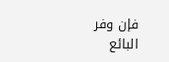فإن وفر البائع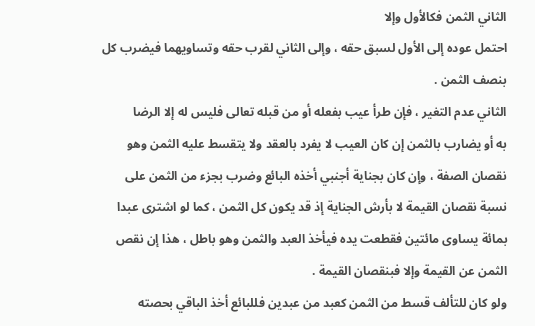الثاني الثمن فكالأول وإلا
احتمل عوده إلى الأول لسبق حقه ، وإلى الثاني لقرب حقه وتساويهما فيضرب كل
بنصف الثمن .
الثاني عدم التغير ، فإن طرأ عيب بفعله أو من قبله تعالى فليس له إلا الرضا
به أو يضارب بالثمن إن كان العيب لا يفرد بالعقد ولا يتقسط عليه الثمن وهو
نقصان الصفة ، وإن كان بجناية أجنبي أخذه البائع وضرب بجزء من الثمن على
نسبة نقصان القيمة لا بأرش الجناية إذ قد يكون كل الثمن ، كما لو اشترى عبدا
بمائة يساوى مائتين فقطعت يده فيأخذ العبد والثمن وهو باطل ، هذا إن نقص
الثمن عن القيمة وإلا فبنقصان القيمة .
ولو كان للتألف قسط من الثمن كعبد من عبدين فللبائع أخذ الباقي بحصته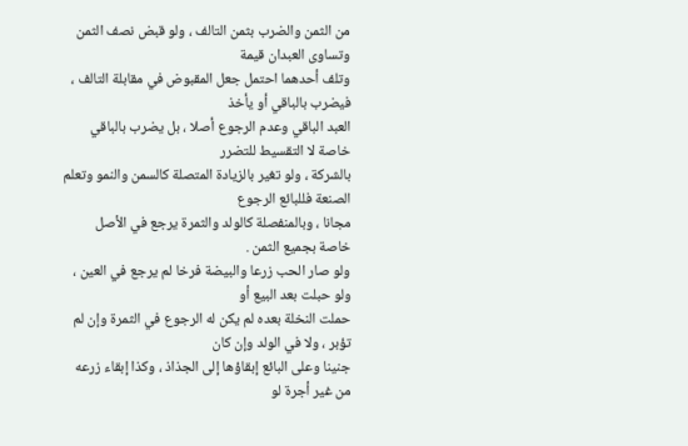من الثمن والضرب بثمن التالف ، ولو قبض نصف الثمن وتساوى العبدان قيمة
وتلف أحدهما احتمل جعل المقبوض في مقابلة التالف ، فيضرب بالباقي أو يأخذ
العبد الباقي وعدم الرجوع أصلا ، بل يضرب بالباقي خاصة لا التقسيط للتضرر
بالشركة ، ولو تغير بالزيادة المتصلة كالسمن والنمو وتعلم الصنعة فللبائع الرجوع
مجانا ، وبالمنفصلة كالولد والثمرة يرجع في الأصل خاصة بجميع الثمن .
ولو صار الحب زرعا والبيضة فرخا لم يرجع في العين ، ولو حبلت بعد البيع أو
حملت النخلة بعده لم يكن له الرجوع في الثمرة وإن لم تؤبر ، ولا في الولد وإن كان
جنينا وعلى البائع إبقاؤها إلى الجذاذ ، وكذا إبقاء زرعه من غير أجرة لو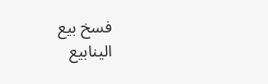فسخ بيع
الينابيع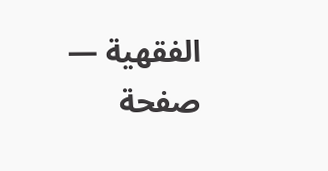الفقهية — صفحة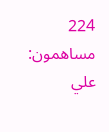224
مساهمون: علي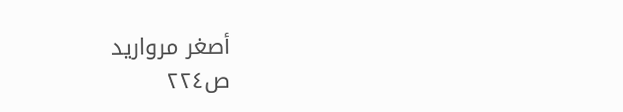أصغر مرواريد
ص٢٢٤